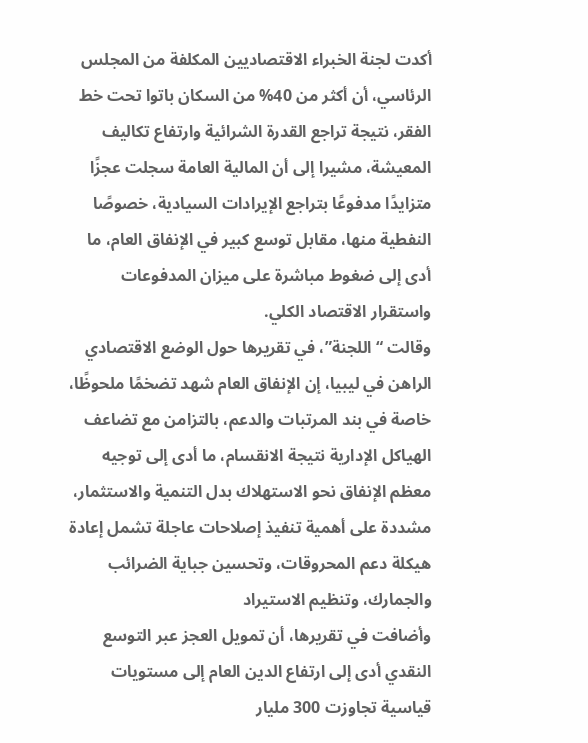أكدت لجنة الخبراء الاقتصاديين المكلفة من المجلس الرئاسي، أن أكثر من 40% من السكان باتوا تحت خط الفقر، نتيجة تراجع القدرة الشرائية وارتفاع تكاليف المعيشة، مشيرا إلى أن المالية العامة سجلت عجزًا متزايدًا مدفوعًا بتراجع الإيرادات السيادية، خصوصًا النفطية منها، مقابل توسع كبير في الإنفاق العام، ما أدى إلى ضغوط مباشرة على ميزان المدفوعات واستقرار الاقتصاد الكلي.
وقالت “اللجنة”، في تقريرها حول الوضع الاقتصادي الراهن في ليبيا، إن الإنفاق العام شهد تضخمًا ملحوظًا، خاصة في بند المرتبات والدعم، بالتزامن مع تضاعف الهياكل الإدارية نتيجة الانقسام، ما أدى إلى توجيه معظم الإنفاق نحو الاستهلاك بدل التنمية والاستثمار، مشددة على أهمية تنفيذ إصلاحات عاجلة تشمل إعادة هيكلة دعم المحروقات، وتحسين جباية الضرائب والجمارك، وتنظيم الاستيراد
وأضافت في تقريرها، أن تمويل العجز عبر التوسع النقدي أدى إلى ارتفاع الدين العام إلى مستويات قياسية تجاوزت 300 مليار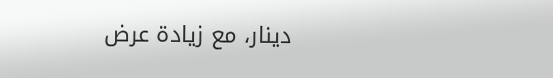دينار، مع زيادة عرض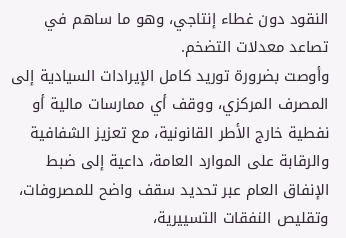النقود دون غطاء إنتاجي، وهو ما ساهم في تصاعد معدلات التضخم.
وأوصت بضرورة توريد كامل الإيرادات السيادية إلى المصرف المركزي، ووقف أي ممارسات مالية أو نفطية خارج الأطر القانونية، مع تعزيز الشفافية والرقابة على الموارد العامة، داعية إلى ضبط الإنفاق العام عبر تحديد سقف واضح للمصروفات، وتقليص النفقات التسييرية،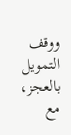ووقف التمويل بالعجز، مع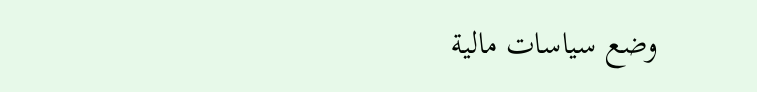وضع سياسات مالية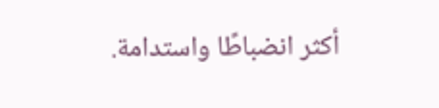أكثر انضباطًا واستدامة.